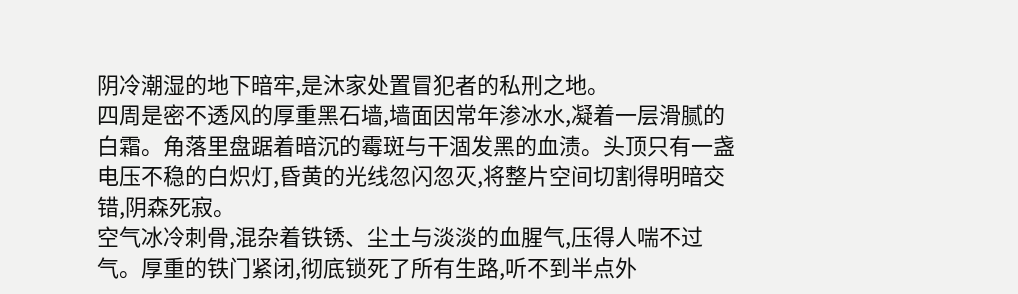阴冷潮湿的地下暗牢,是沐家处置冒犯者的私刑之地。
四周是密不透风的厚重黑石墙,墙面因常年渗冰水,凝着一层滑腻的白霜。角落里盘踞着暗沉的霉斑与干涸发黑的血渍。头顶只有一盏电压不稳的白炽灯,昏黄的光线忽闪忽灭,将整片空间切割得明暗交错,阴森死寂。
空气冰冷刺骨,混杂着铁锈、尘土与淡淡的血腥气,压得人喘不过气。厚重的铁门紧闭,彻底锁死了所有生路,听不到半点外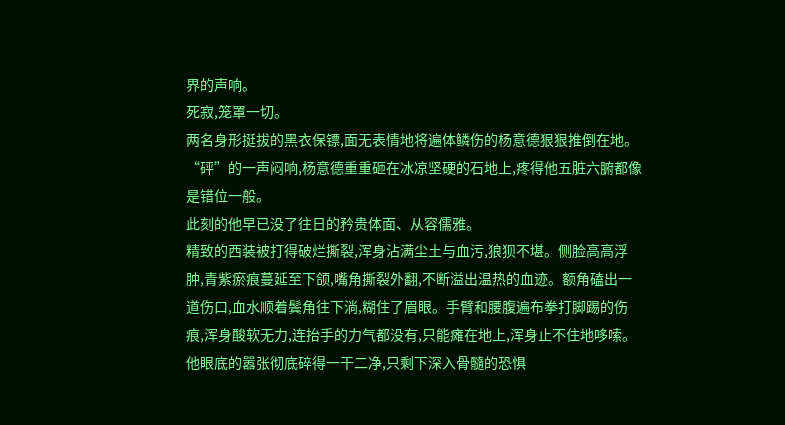界的声响。
死寂,笼罩一切。
两名身形挺拔的黑衣保镖,面无表情地将遍体鳞伤的杨意德狠狠推倒在地。
“砰”的一声闷响,杨意德重重砸在冰凉坚硬的石地上,疼得他五脏六腑都像是错位一般。
此刻的他早已没了往日的矜贵体面、从容儒雅。
精致的西装被打得破烂撕裂,浑身沾满尘土与血污,狼狈不堪。侧脸高高浮肿,青紫瘀痕蔓延至下颌,嘴角撕裂外翻,不断溢出温热的血迹。额角磕出一道伤口,血水顺着鬓角往下淌,糊住了眉眼。手臂和腰腹遍布拳打脚踢的伤痕,浑身酸软无力,连抬手的力气都没有,只能瘫在地上,浑身止不住地哆嗦。
他眼底的嚣张彻底碎得一干二净,只剩下深入骨髓的恐惧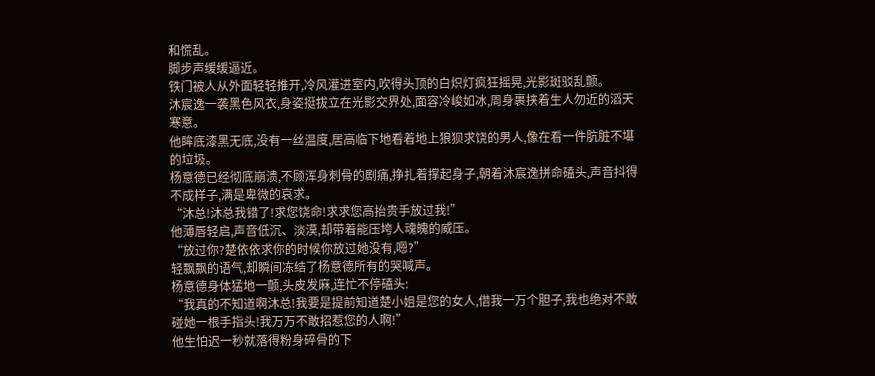和慌乱。
脚步声缓缓逼近。
铁门被人从外面轻轻推开,冷风灌进室内,吹得头顶的白炽灯疯狂摇晃,光影斑驳乱颤。
沐宸逸一袭黑色风衣,身姿挺拔立在光影交界处,面容冷峻如冰,周身裹挟着生人勿近的滔天寒意。
他眸底漆黑无底,没有一丝温度,居高临下地看着地上狼狈求饶的男人,像在看一件肮脏不堪的垃圾。
杨意德已经彻底崩溃,不顾浑身刺骨的剧痛,挣扎着撑起身子,朝着沐宸逸拼命磕头,声音抖得不成样子,满是卑微的哀求。
“沐总!沐总我错了!求您饶命!求求您高抬贵手放过我!”
他薄唇轻启,声音低沉、淡漠,却带着能压垮人魂魄的威压。
“放过你?楚依依求你的时候你放过她没有,嗯?”
轻飘飘的语气,却瞬间冻结了杨意德所有的哭喊声。
杨意德身体猛地一颤,头皮发麻,连忙不停磕头:
“我真的不知道啊沐总!我要是提前知道楚小姐是您的女人,借我一万个胆子,我也绝对不敢碰她一根手指头!我万万不敢招惹您的人啊!”
他生怕迟一秒就落得粉身碎骨的下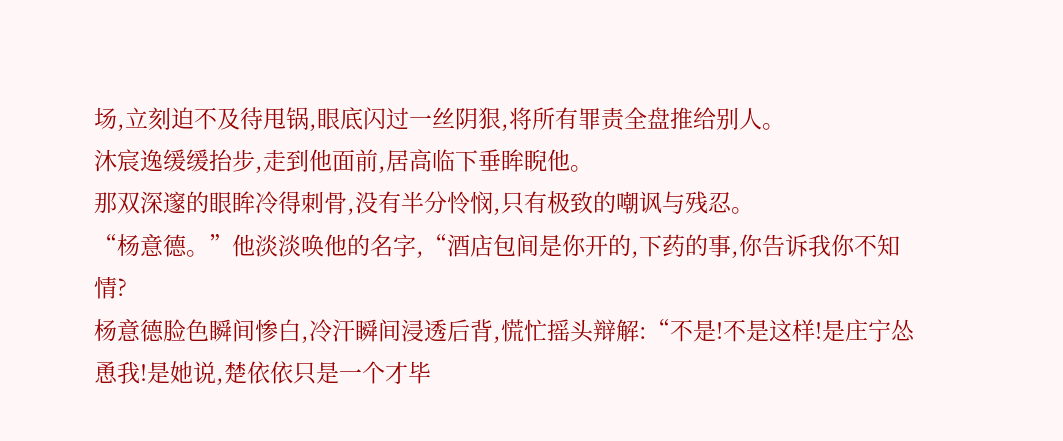场,立刻迫不及待甩锅,眼底闪过一丝阴狠,将所有罪责全盘推给别人。
沐宸逸缓缓抬步,走到他面前,居高临下垂眸睨他。
那双深邃的眼眸冷得刺骨,没有半分怜悯,只有极致的嘲讽与残忍。
“杨意德。”他淡淡唤他的名字,“酒店包间是你开的,下药的事,你告诉我你不知情?
杨意德脸色瞬间惨白,冷汗瞬间浸透后背,慌忙摇头辩解:“不是!不是这样!是庄宁怂恿我!是她说,楚依依只是一个才毕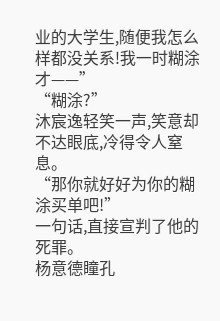业的大学生,随便我怎么样都没关系!我一时糊涂才——”
“糊涂?”
沐宸逸轻笑一声,笑意却不达眼底,冷得令人窒息。
“那你就好好为你的糊涂买单吧!”
一句话,直接宣判了他的死罪。
杨意德瞳孔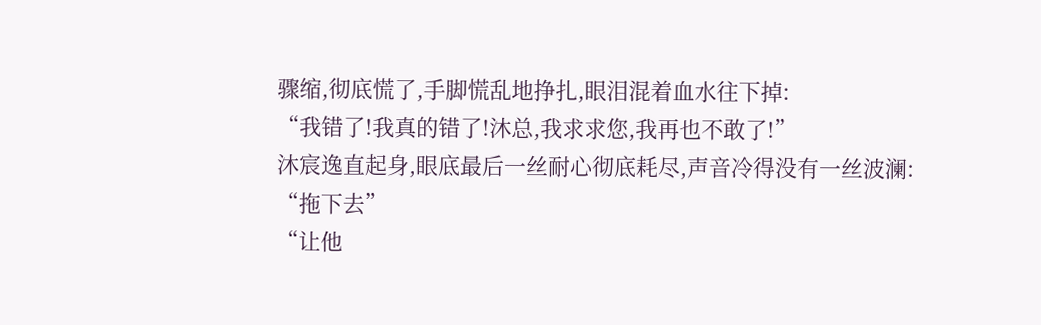骤缩,彻底慌了,手脚慌乱地挣扎,眼泪混着血水往下掉:
“我错了!我真的错了!沐总,我求求您,我再也不敢了!”
沐宸逸直起身,眼底最后一丝耐心彻底耗尽,声音冷得没有一丝波澜:
“拖下去”
“让他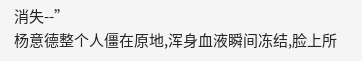消失--”
杨意德整个人僵在原地,浑身血液瞬间冻结,脸上所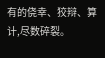有的侥幸、狡辩、算计,尽数碎裂。